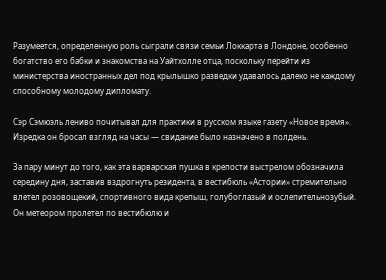Разумеется, определенную роль сыграли связи семьи Локкарта в Лондоне, особенно богатство его бабки и знакомства на Уайтхолле отца, поскольку перейти из министерства иностранных дел под крылышко разведки удавалось далеко не каждому способному молодому дипломату.

Сэр Сэмюэль лениво почитывал для практики в русском языке газету «Новое время». Изредка он бросал взгляд на часы — свидание было назначено в полдень.

За пару минут до того, как эта варварская пушка в крепости выстрелом обозначила середину дня, заставив вздрогнуть резидента, в вестибюль «Астории» стремительно влетел розовощекий, спортивного вида крепыш, голубоглазый и ослепительнозубый. Он метеором пролетел по вестибюлю и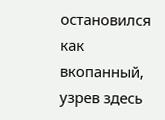остановился как вкопанный, узрев здесь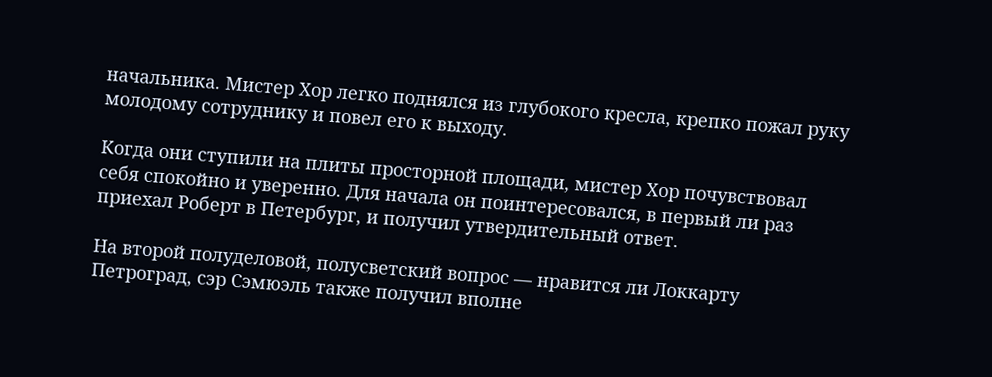начальника. Мистер Хор легко поднялся из глубокого кресла, крепко пожал руку молодому сотруднику и повел его к выходу.

Когда они ступили на плиты просторной площади, мистер Хор почувствовал себя спокойно и уверенно. Для начала он поинтересовался, в первый ли раз приехал Роберт в Петербург, и получил утвердительный ответ.

На второй полуделовой, полусветский вопрос — нравится ли Локкарту Петроград, сэр Сэмюэль также получил вполне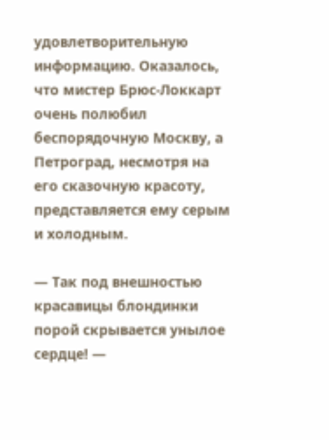удовлетворительную информацию. Оказалось, что мистер Брюс-Локкарт очень полюбил беспорядочную Москву, а Петроград, несмотря на его сказочную красоту, представляется ему серым и холодным.

— Так под внешностью красавицы блондинки порой скрывается унылое сердце! —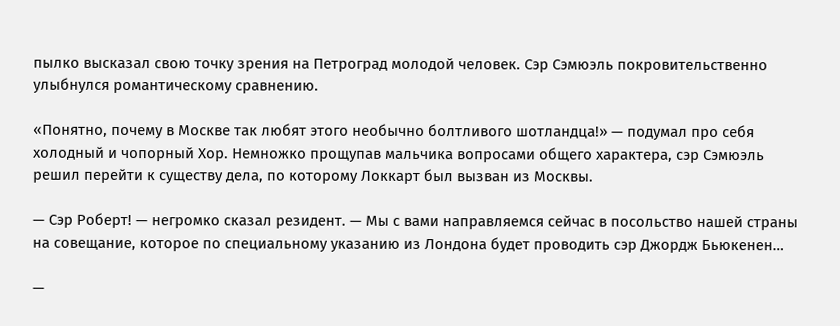пылко высказал свою точку зрения на Петроград молодой человек. Сэр Сэмюэль покровительственно улыбнулся романтическому сравнению.

«Понятно, почему в Москве так любят этого необычно болтливого шотландца!» — подумал про себя холодный и чопорный Хор. Немножко прощупав мальчика вопросами общего характера, сэр Сэмюэль решил перейти к существу дела, по которому Локкарт был вызван из Москвы.

— Сэр Роберт! — негромко сказал резидент. — Мы с вами направляемся сейчас в посольство нашей страны на совещание, которое по специальному указанию из Лондона будет проводить сэр Джордж Бьюкенен…

—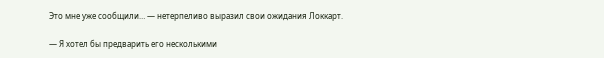Это мне уже сообщили… — нетерпеливо выразил свои ожидания Локкарт.

— Я хотел бы предварить его несколькими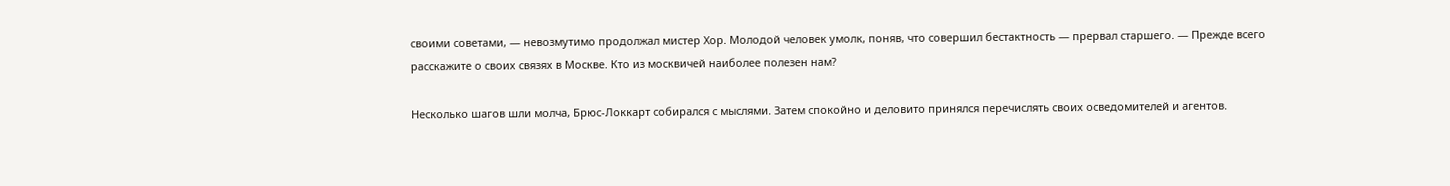своими советами, — невозмутимо продолжал мистер Хор. Молодой человек умолк, поняв, что совершил бестактность — прервал старшего. — Прежде всего расскажите о своих связях в Москве. Кто из москвичей наиболее полезен нам?

Несколько шагов шли молча, Брюс-Локкарт собирался с мыслями. Затем спокойно и деловито принялся перечислять своих осведомителей и агентов.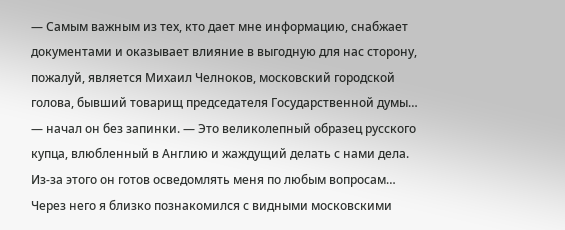— Самым важным из тех, кто дает мне информацию, снабжает документами и оказывает влияние в выгодную для нас сторону, пожалуй, является Михаил Челноков, московский городской голова, бывший товарищ председателя Государственной думы… — начал он без запинки. — Это великолепный образец русского купца, влюбленный в Англию и жаждущий делать с нами дела. Из-за этого он готов осведомлять меня по любым вопросам… Через него я близко познакомился с видными московскими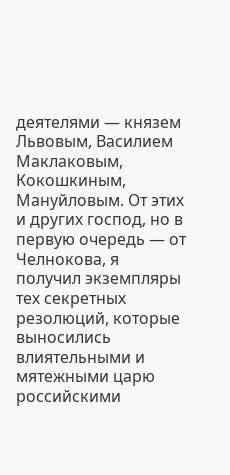деятелями — князем Львовым, Василием Маклаковым, Кокошкиным, Мануйловым. От этих и других господ, но в первую очередь — от Челнокова, я получил экземпляры тех секретных резолюций, которые выносились влиятельными и мятежными царю российскими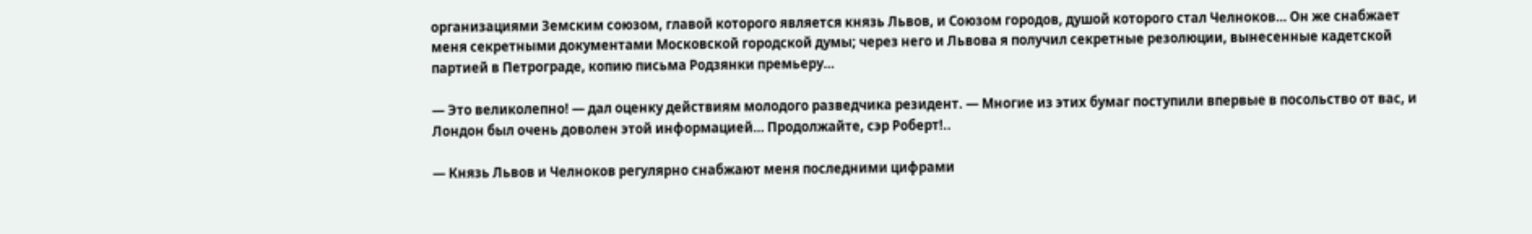организациями Земским союзом, главой которого является князь Львов, и Союзом городов, душой которого стал Челноков… Он же снабжает меня секретными документами Московской городской думы; через него и Львова я получил секретные резолюции, вынесенные кадетской партией в Петрограде, копию письма Родзянки премьеру…

— Это великолепно! — дал оценку действиям молодого разведчика резидент. — Многие из этих бумаг поступили впервые в посольство от вас, и Лондон был очень доволен этой информацией… Продолжайте, сэр Роберт!..

— Князь Львов и Челноков регулярно снабжают меня последними цифрами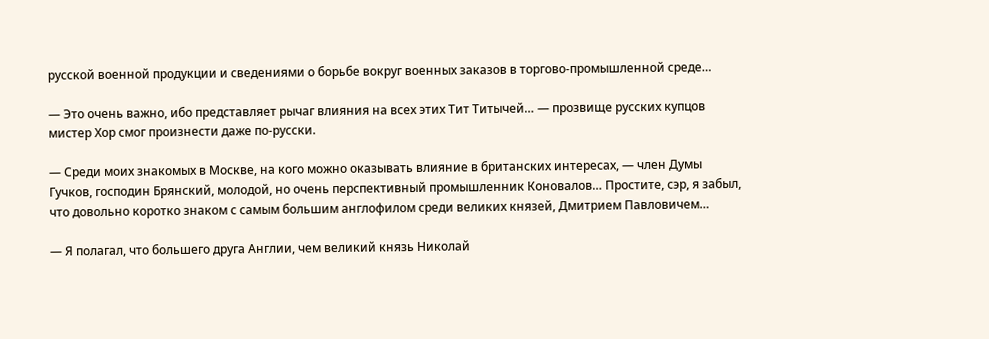русской военной продукции и сведениями о борьбе вокруг военных заказов в торгово-промышленной среде…

— Это очень важно, ибо представляет рычаг влияния на всех этих Тит Титычей… — прозвище русских купцов мистер Хор смог произнести даже по-русски.

— Среди моих знакомых в Москве, на кого можно оказывать влияние в британских интересах, — член Думы Гучков, господин Брянский, молодой, но очень перспективный промышленник Коновалов… Простите, сэр, я забыл, что довольно коротко знаком с самым большим англофилом среди великих князей, Дмитрием Павловичем…

— Я полагал, что большего друга Англии, чем великий князь Николай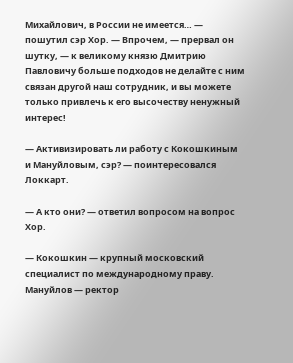Михайлович, в России не имеется… — пошутил сэр Хор. — Впрочем, — прервал он шутку, — к великому князю Дмитрию Павловичу больше подходов не делайте с ним связан другой наш сотрудник, и вы можете только привлечь к его высочеству ненужный интерес!

— Активизировать ли работу с Кокошкиным и Мануйловым, сэр? — поинтересовался Локкарт.

— А кто они? — ответил вопросом на вопрос Хор.

— Кокошкин — крупный московский специалист по международному праву. Мануйлов — ректор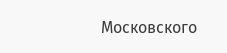Московского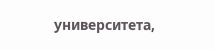университета,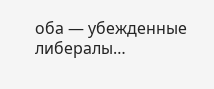оба — убежденные либералы…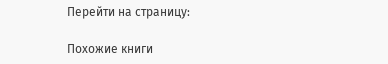Перейти на страницу:

Похожие книги